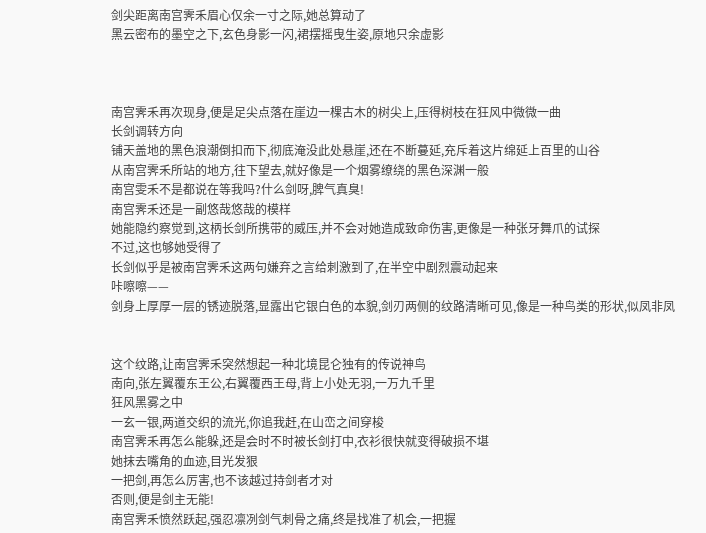剑尖距离南宫霁禾眉心仅余一寸之际,她总算动了
黑云密布的墨空之下,玄色身影一闪,裙摆摇曳生姿,原地只余虚影



南宫霁禾再次现身,便是足尖点落在崖边一棵古木的树尖上,压得树枝在狂风中微微一曲
长剑调转方向
铺天盖地的黑色浪潮倒扣而下,彻底淹没此处悬崖,还在不断蔓延,充斥着这片绵延上百里的山谷
从南宫霁禾所站的地方,往下望去,就好像是一个烟雾缭绕的黑色深渊一般
南宫雯禾不是都说在等我吗?什么剑呀,脾气真臭!
南宫霁禾还是一副悠哉悠哉的模样
她能隐约察觉到,这柄长剑所携带的威压,并不会对她造成致命伤害,更像是一种张牙舞爪的试探
不过,这也够她受得了
长剑似乎是被南宫霁禾这两句嫌弃之言给刺激到了,在半空中剧烈震动起来
咔嚓嚓——
剑身上厚厚一层的锈迹脱落,显露出它银白色的本貌,剑刃两侧的纹路清晰可见,像是一种鸟类的形状,似凤非凤


这个纹路,让南宫霁禾突然想起一种北境昆仑独有的传说神鸟
南向,张左翼覆东王公,右翼覆西王母,背上小处无羽,一万九千里
狂风黑雾之中
一玄一银,两道交织的流光,你追我赶,在山峦之间穿梭
南宫霁禾再怎么能躲,还是会时不时被长剑打中,衣衫很快就变得破损不堪
她抹去嘴角的血迹,目光发狠
一把剑,再怎么厉害,也不该越过持剑者才对
否则,便是剑主无能!
南宫霁禾愤然跃起,强忍凛冽剑气刺骨之痛,终是找准了机会,一把握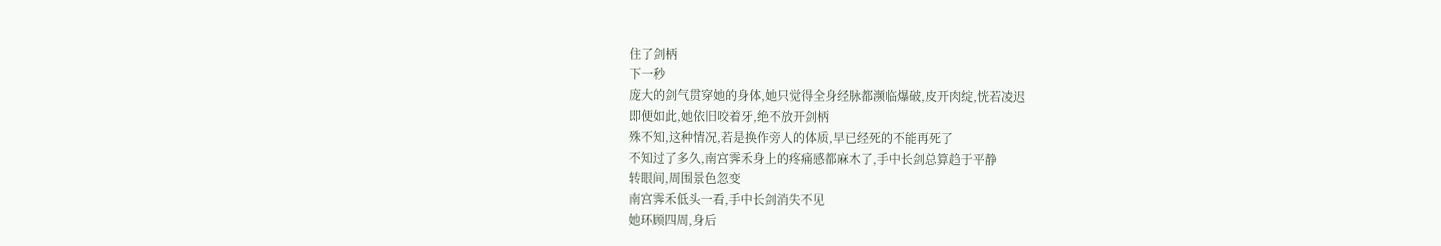住了剑柄
下一秒
庞大的剑气贯穿她的身体,她只觉得全身经脉都濒临爆破,皮开肉绽,恍若凌迟
即便如此,她依旧咬着牙,绝不放开剑柄
殊不知,这种情况,若是换作旁人的体质,早已经死的不能再死了
不知过了多久,南宫霁禾身上的疼痛感都麻木了,手中长剑总算趋于平静
转眼间,周围景色忽变
南宫霁禾低头一看,手中长剑消失不见
她环顾四周,身后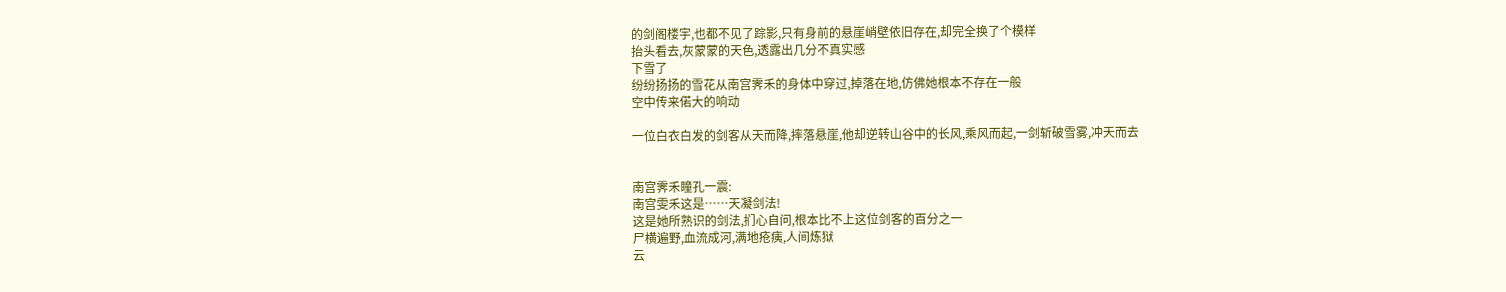的剑阁楼宇,也都不见了踪影,只有身前的悬崖峭壁依旧存在,却完全换了个模样
抬头看去,灰蒙蒙的天色,透露出几分不真实感
下雪了
纷纷扬扬的雪花从南宫霁禾的身体中穿过,掉落在地,仿佛她根本不存在一般
空中传来偌大的响动

一位白衣白发的剑客从天而降,摔落悬崖,他却逆转山谷中的长风,乘风而起,一剑斩破雪雾,冲天而去


南宫霁禾瞳孔一震:
南宫雯禾这是……天凝剑法!
这是她所熟识的剑法,扪心自问,根本比不上这位剑客的百分之一
尸横遍野,血流成河,满地疮痍,人间炼狱
云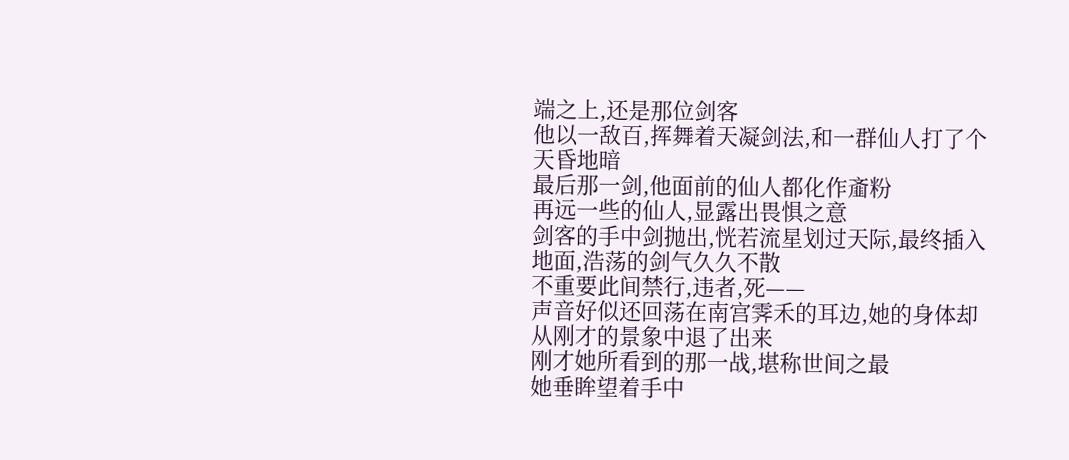端之上,还是那位剑客
他以一敌百,挥舞着天凝剑法,和一群仙人打了个天昏地暗
最后那一剑,他面前的仙人都化作齑粉
再远一些的仙人,显露出畏惧之意
剑客的手中剑抛出,恍若流星划过天际,最终插入地面,浩荡的剑气久久不散
不重要此间禁行,违者,死——
声音好似还回荡在南宫霁禾的耳边,她的身体却从刚才的景象中退了出来
刚才她所看到的那一战,堪称世间之最
她垂眸望着手中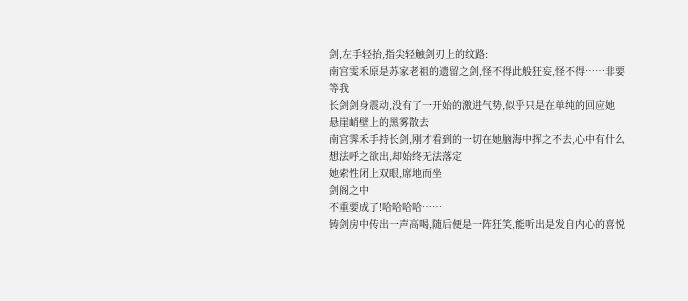剑,左手轻抬,指尖轻触剑刃上的纹路:
南宫雯禾原是苏家老祖的遗留之剑,怪不得此般狂妄,怪不得……非要等我
长剑剑身震动,没有了一开始的激进气势,似乎只是在单纯的回应她
悬崖峭壁上的黑雾散去
南宫霁禾手持长剑,刚才看到的一切在她脑海中挥之不去,心中有什么想法呼之欲出,却始终无法落定
她索性闭上双眼,席地而坐
剑阁之中
不重要成了!哈哈哈哈……
铸剑房中传出一声高喝,随后便是一阵狂笑,能听出是发自内心的喜悦